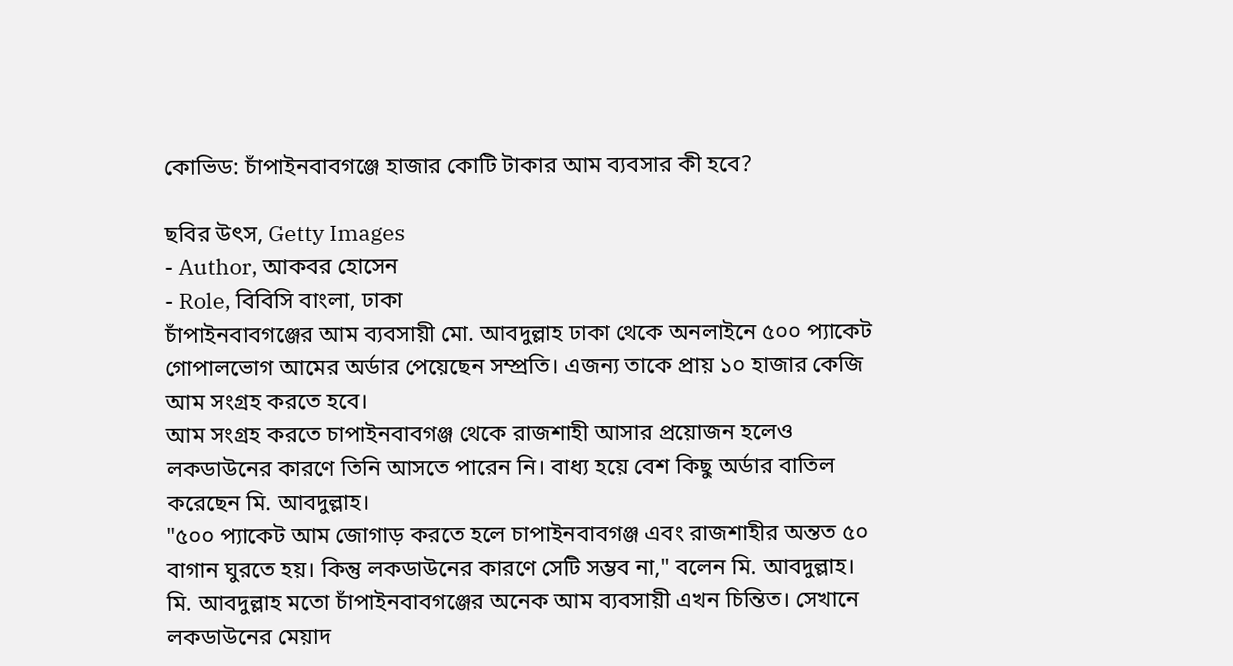কোভিড: চাঁপাইনবাবগঞ্জে হাজার কোটি টাকার আম ব্যবসার কী হবে?

ছবির উৎস, Getty Images
- Author, আকবর হোসেন
- Role, বিবিসি বাংলা, ঢাকা
চাঁপাইনবাবগঞ্জের আম ব্যবসায়ী মো. আবদুল্লাহ ঢাকা থেকে অনলাইনে ৫০০ প্যাকেট গোপালভোগ আমের অর্ডার পেয়েছেন সম্প্রতি। এজন্য তাকে প্রায় ১০ হাজার কেজি আম সংগ্রহ করতে হবে।
আম সংগ্রহ করতে চাপাইনবাবগঞ্জ থেকে রাজশাহী আসার প্রয়োজন হলেও লকডাউনের কারণে তিনি আসতে পারেন নি। বাধ্য হয়ে বেশ কিছু অর্ডার বাতিল করেছেন মি. আবদুল্লাহ।
"৫০০ প্যাকেট আম জোগাড় করতে হলে চাপাইনবাবগঞ্জ এবং রাজশাহীর অন্তত ৫০ বাগান ঘুরতে হয়। কিন্তু লকডাউনের কারণে সেটি সম্ভব না," বলেন মি. আবদুল্লাহ।
মি. আবদুল্লাহ মতো চাঁপাইনবাবগঞ্জের অনেক আম ব্যবসায়ী এখন চিন্তিত। সেখানে লকডাউনের মেয়াদ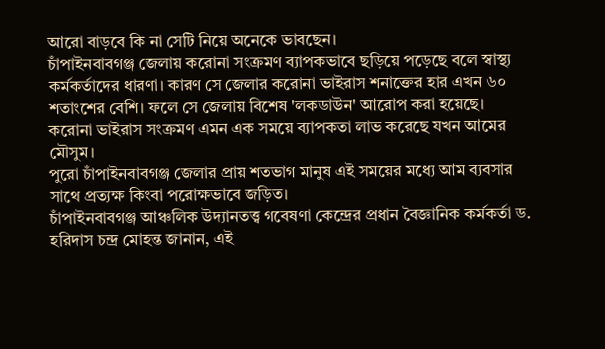আরো বাড়বে কি না সেটি নিয়ে অনেকে ভাবছেন।
চাঁপাইনবাবগঞ্জ জেলায় করোনা সংক্রমণ ব্যাপকভাবে ছড়িয়ে পড়েছে বলে স্বাস্থ্য কর্মকর্তাদের ধারণা। কারণ সে জেলার করোনা ভাইরাস শনাক্তের হার এখন ৬০ শতাংশের বেশি। ফলে সে জেলায় বিশেষ 'লকডাউন' আরোপ করা হয়েছে।
করোনা ভাইরাস সংক্রমণ এমন এক সময়ে ব্যাপকতা লাভ করেছে যখন আমের মৌসুম।
পুরো চাঁপাইনবাবগঞ্জ জেলার প্রায় শতভাগ মানুষ এই সময়ের মধ্যে আম ব্যবসার সাথে প্রত্যক্ষ কিংবা পরোক্ষভাবে জড়িত।
চাঁপাইনবাবগঞ্জ আঞ্চলিক উদ্যানতত্ত্ব গবেষণা কেন্দ্রের প্রধান বৈজ্ঞানিক কর্মকর্তা ড. হরিদাস চন্দ্র মোহন্ত জানান, এই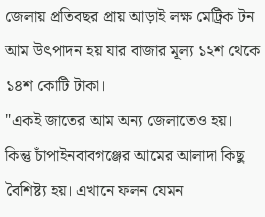জেলায় প্রতিবছর প্রায় আড়াই লক্ষ মেট্রিক টন আম উৎপাদন হয় যার বাজার মূল্য ১২শ থেকে ১৪শ কোটি টাকা।
"একই জাতের আম অন্য জেলাতেও হয়। কিন্তু চাঁপাইনবাবগঞ্জের আমের আলাদা কিছু বৈশিষ্ট্য হয়। এখানে ফলন যেমন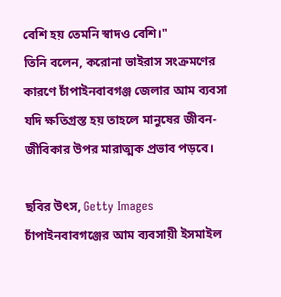বেশি হয় তেমনি স্বাদও বেশি।"
তিনি বলেন, করোনা ভাইরাস সংক্রমণের কারণে চাঁপাইনবাবগঞ্জ জেলার আম ব্যবসা যদি ক্ষতিগ্রস্ত হয় তাহলে মানুষের জীবন-জীবিকার উপর মারাত্মক প্রভাব পড়বে।

ছবির উৎস, Getty Images
চাঁপাইনবাবগঞ্জের আম ব্যবসায়ী ইসমাইল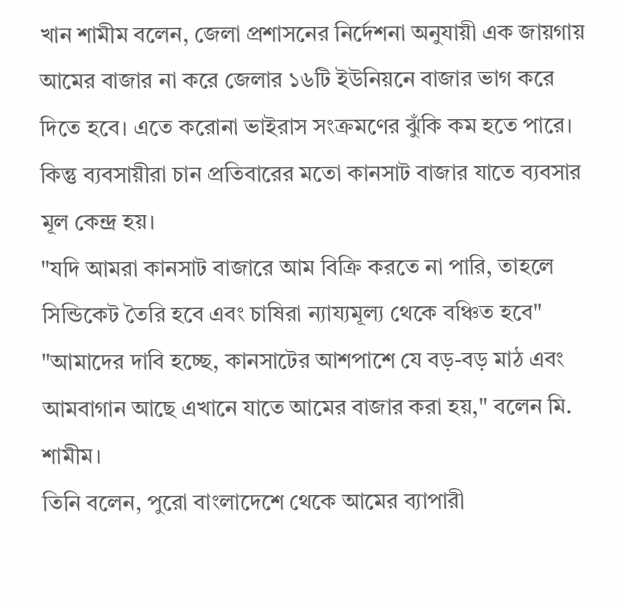খান শামীম বলেন, জেলা প্রশাসনের নির্দেশনা অনুযায়ী এক জায়গায় আমের বাজার না করে জেলার ১৬টি ইউনিয়নে বাজার ভাগ করে দিতে হবে। এতে করোনা ভাইরাস সংক্রমণের ঝুঁকি কম হতে পারে।
কিন্তু ব্যবসায়ীরা চান প্রতিবারের মতো কানসাট বাজার যাতে ব্যবসার মূল কেন্দ্র হয়।
"যদি আমরা কানসাট বাজারে আম বিক্রি করতে না পারি, তাহলে সিন্ডিকেট তৈরি হবে এবং চাষিরা ন্যায্যমূল্য থেকে বঞ্চিত হবে"
"আমাদের দাবি হচ্ছে, কানসাটের আশপাশে যে বড়-বড় মাঠ এবং আমবাগান আছে এখানে যাতে আমের বাজার করা হয়," বলেন মি. শামীম।
তিনি বলেন, পুরো বাংলাদেশে থেকে আমের ব্যাপারী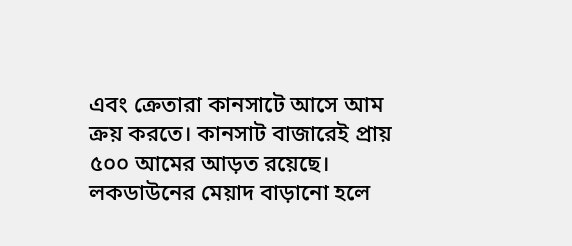এবং ক্রেতারা কানসাটে আসে আম ক্রয় করতে। কানসাট বাজারেই প্রায় ৫০০ আমের আড়ত রয়েছে।
লকডাউনের মেয়াদ বাড়ানো হলে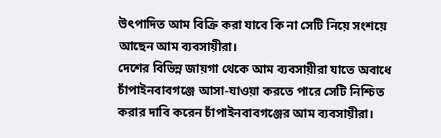উৎপাদিত আম বিক্রি করা যাবে কি না সেটি নিয়ে সংশয়ে আছেন আম ব্যবসায়ীরা।
দেশের বিভিন্ন জায়গা থেকে আম ব্যবসায়ীরা যাতে অবাধে চাঁপাইনবাবগঞ্জে আসা-যাওয়া করতে পারে সেটি নিশ্চিত করার দাবি করেন চাঁপাইনবাবগঞ্জের আম ব্যবসায়ীরা।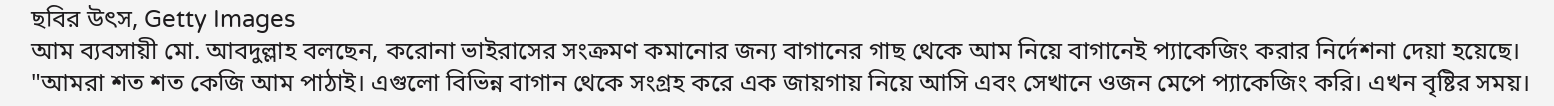ছবির উৎস, Getty Images
আম ব্যবসায়ী মো. আবদুল্লাহ বলছেন, করোনা ভাইরাসের সংক্রমণ কমানোর জন্য বাগানের গাছ থেকে আম নিয়ে বাগানেই প্যাকেজিং করার নির্দেশনা দেয়া হয়েছে।
"আমরা শত শত কেজি আম পাঠাই। এগুলো বিভিন্ন বাগান থেকে সংগ্রহ করে এক জায়গায় নিয়ে আসি এবং সেখানে ওজন মেপে প্যাকেজিং করি। এখন বৃষ্টির সময়।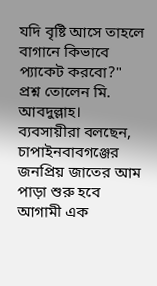যদি বৃষ্টি আসে তাহলে বাগানে কিভাবে প্যাকেট করবো?" প্রশ্ন তোলেন মি. আবদুল্লাহ।
ব্যবসায়ীরা বলছেন, চাপাইনবাবগঞ্জের জনপ্রিয় জাতের আম পাড়া শুরু হবে আগামী এক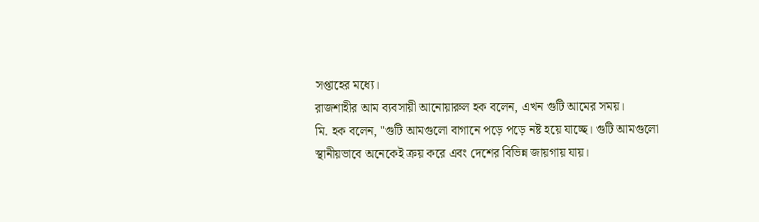সপ্তাহের মধ্যে।
রাজশাহীর আম ব্যবসায়ী আনোয়ারুল হক বলেন, এখন গুটি আমের সময়।
মি. হক বলেন, "গুটি আমগুলো বাগানে পড়ে পড়ে নষ্ট হয়ে যাচ্ছে। গুটি আমগুলো স্থানীয়ভাবে অনেকেই ক্রয় করে এবং দেশের বিভিন্ন জায়গায় যায়।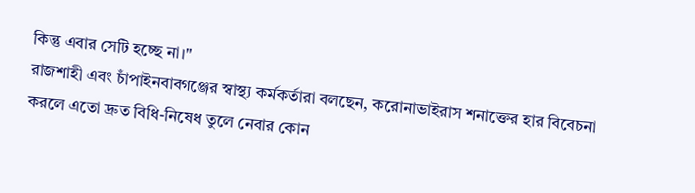কিন্তু এবার সেটি হচ্ছে না।"
রাজশাহী এবং চাঁপাইনবাবগঞ্জের স্বাস্থ্য কর্মকর্তারা বলছেন, করোনাভাইরাস শনাক্তের হার বিবেচনা করলে এতো দ্রুত বিধি-নিষেধ তুলে নেবার কোন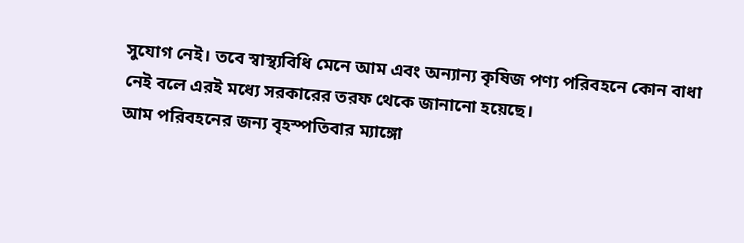সুযোগ নেই। তবে স্বাস্থ্যবিধি মেনে আম এবং অন্যান্য কৃষিজ পণ্য পরিবহনে কোন বাধা নেই বলে এরই মধ্যে সরকারের তরফ থেকে জানানো হয়েছে।
আম পরিবহনের জন্য বৃহস্পতিবার ম্যাঙ্গো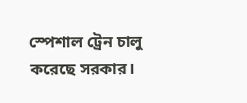স্পেশাল ট্রেন চালু করেছে সরকার।